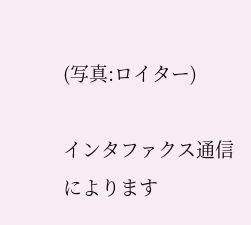(写真:ロイター)

インタファクス通信によります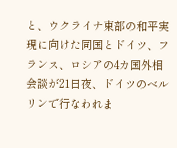と、ウクライナ東部の和平実現に向けた同国とドイツ、フランス、ロシアの4カ国外相会談が21日夜、ドイツのベルリンで行なわれま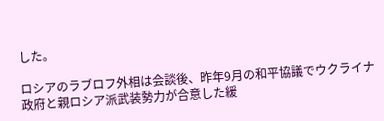した。

ロシアのラブロフ外相は会談後、昨年9月の和平協議でウクライナ政府と親ロシア派武装勢力が合意した緩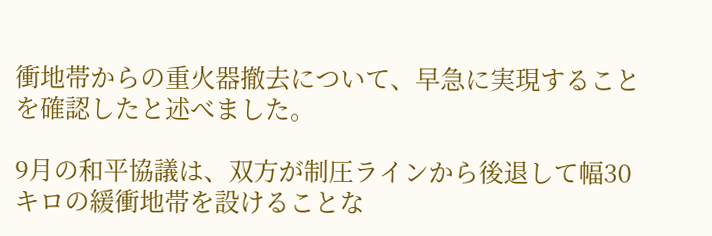衝地帯からの重火器撤去について、早急に実現することを確認したと述べました。

9月の和平協議は、双方が制圧ラインから後退して幅30キロの緩衝地帯を設けることな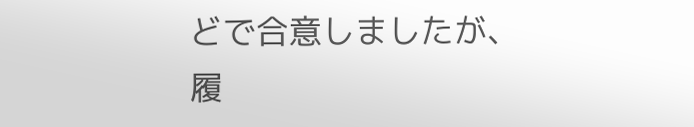どで合意しましたが、履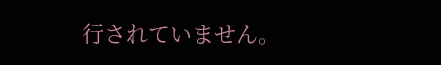行されていません。